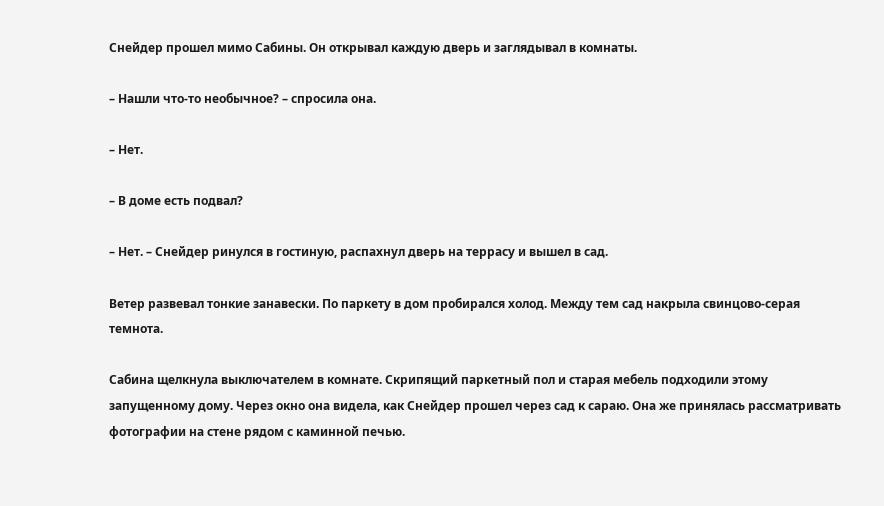Снейдер прошел мимо Сабины. Он открывал каждую дверь и заглядывал в комнаты.

– Нашли что-то необычное? – спросила она.

– Нет.

– В доме есть подвал?

– Нет. – Снейдер ринулся в гостиную, распахнул дверь на террасу и вышел в сад.

Ветер развевал тонкие занавески. По паркету в дом пробирался холод. Между тем сад накрыла свинцово-серая темнота.

Сабина щелкнула выключателем в комнате. Скрипящий паркетный пол и старая мебель подходили этому запущенному дому. Через окно она видела, как Снейдер прошел через сад к сараю. Она же принялась рассматривать фотографии на стене рядом с каминной печью.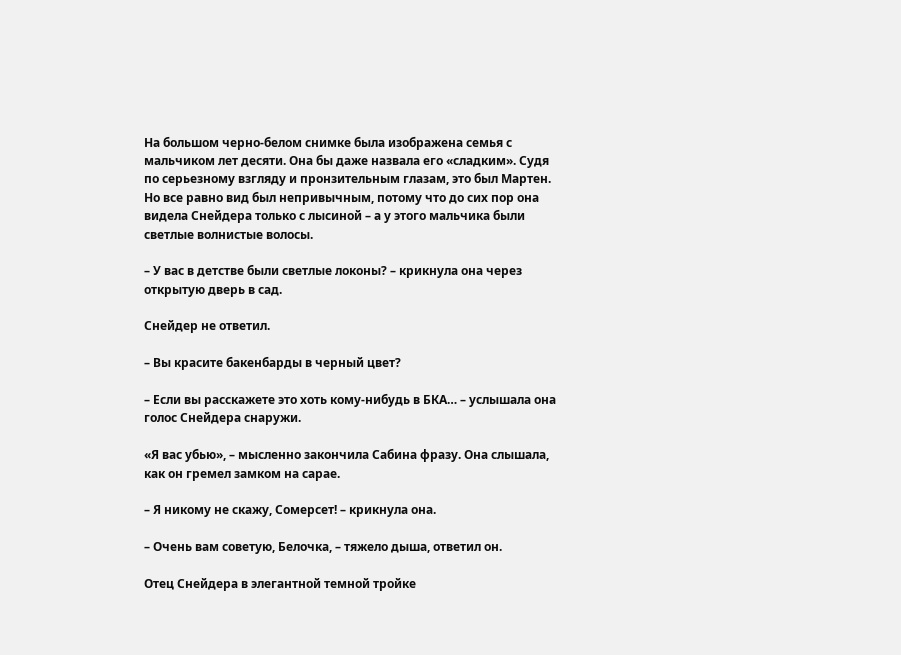На большом черно-белом снимке была изображена семья с мальчиком лет десяти. Она бы даже назвала его «сладким». Судя по серьезному взгляду и пронзительным глазам, это был Мартен. Но все равно вид был непривычным, потому что до сих пор она видела Снейдера только с лысиной – а у этого мальчика были светлые волнистые волосы.

– У вас в детстве были светлые локоны? – крикнула она через открытую дверь в сад.

Снейдер не ответил.

– Вы красите бакенбарды в черный цвет?

– Если вы расскажете это хоть кому-нибудь в БКА… – услышала она голос Снейдера снаружи.

«Я вас убью», – мысленно закончила Сабина фразу. Она слышала, как он гремел замком на сарае.

– Я никому не скажу, Сомерсет! – крикнула она.

– Очень вам советую, Белочка, – тяжело дыша, ответил он.

Отец Снейдера в элегантной темной тройке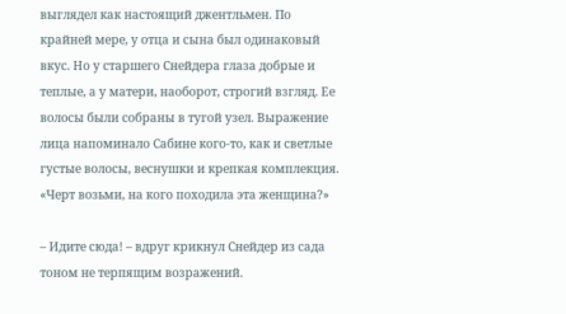выглядел как настоящий джентльмен. По крайней мере, у отца и сына был одинаковый вкус. Но у старшего Снейдера глаза добрые и теплые, а у матери, наоборот, строгий взгляд. Ее волосы были собраны в тугой узел. Выражение лица напоминало Сабине кого-то, как и светлые густые волосы, веснушки и крепкая комплекция. «Черт возьми, на кого походила эта женщина?»

– Идите сюда! – вдруг крикнул Снейдер из сада тоном не терпящим возражений.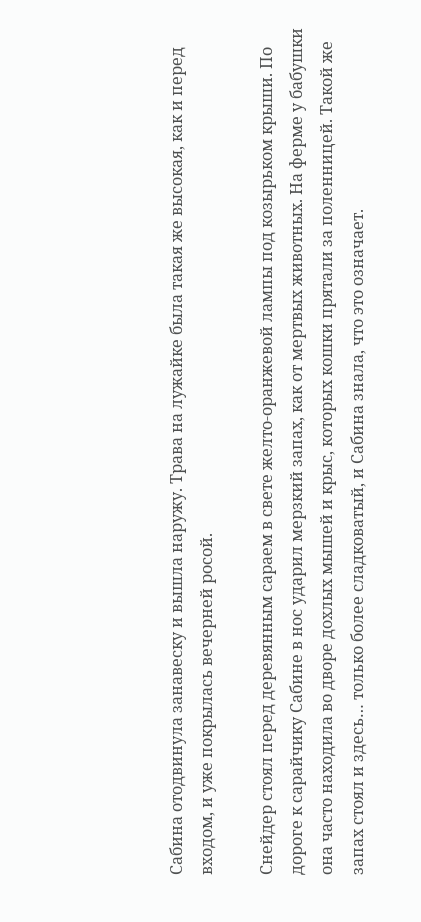Сабина отодвинула занавеску и вышла наружу. Трава на лужайке была такая же высокая, как и перед входом, и уже покрылась вечерней росой.

Снейдер стоял перед деревянным сараем в свете желто-оранжевой лампы под козырьком крыши. По дороге к сарайчику Сабине в нос ударил мерзкий запах, как от мертвых животных. На ферме у бабушки она часто находила во дворе дохлых мышей и крыс, которых кошки прятали за поленницей. Такой же запах стоял и здесь… только более сладковатый, и Сабина знала, что это означает.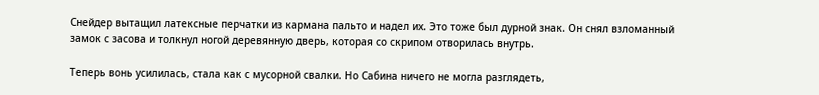Снейдер вытащил латексные перчатки из кармана пальто и надел их. Это тоже был дурной знак. Он снял взломанный замок с засова и толкнул ногой деревянную дверь, которая со скрипом отворилась внутрь.

Теперь вонь усилилась, стала как с мусорной свалки. Но Сабина ничего не могла разглядеть,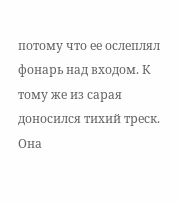потому что ее ослеплял фонарь над входом. К тому же из сарая доносился тихий треск. Она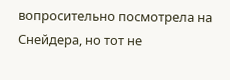вопросительно посмотрела на Снейдера, но тот не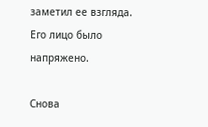заметил ее взгляда. Его лицо было напряжено.

Снова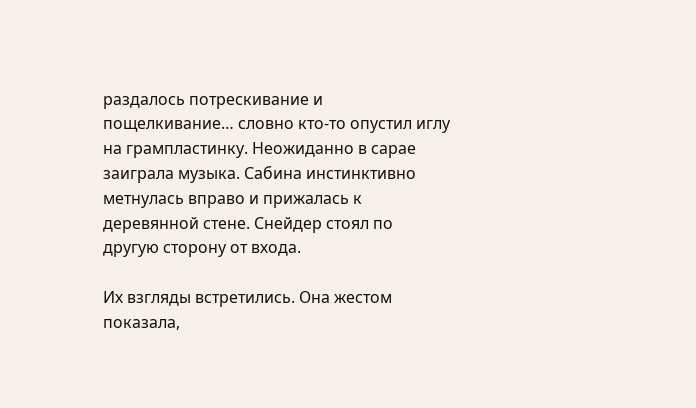раздалось потрескивание и пощелкивание… словно кто-то опустил иглу на грампластинку. Неожиданно в сарае заиграла музыка. Сабина инстинктивно метнулась вправо и прижалась к деревянной стене. Снейдер стоял по другую сторону от входа.

Их взгляды встретились. Она жестом показала,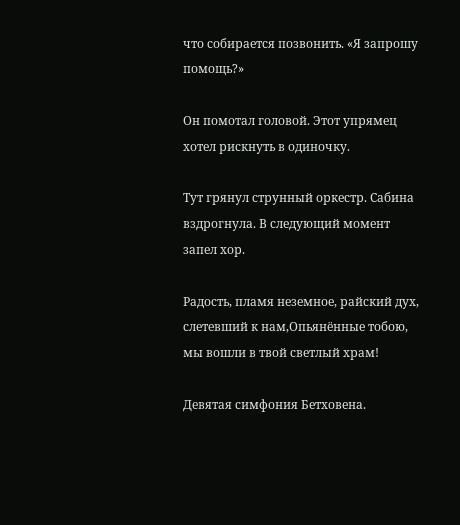что собирается позвонить. «Я запрошу помощь?»

Он помотал головой. Этот упрямец хотел рискнуть в одиночку.

Тут грянул струнный оркестр. Сабина вздрогнула. В следующий момент запел хор.

Радость, пламя неземное, райский дух, слетевший к нам,Опьянённые тобою, мы вошли в твой светлый храм!

Девятая симфония Бетховена.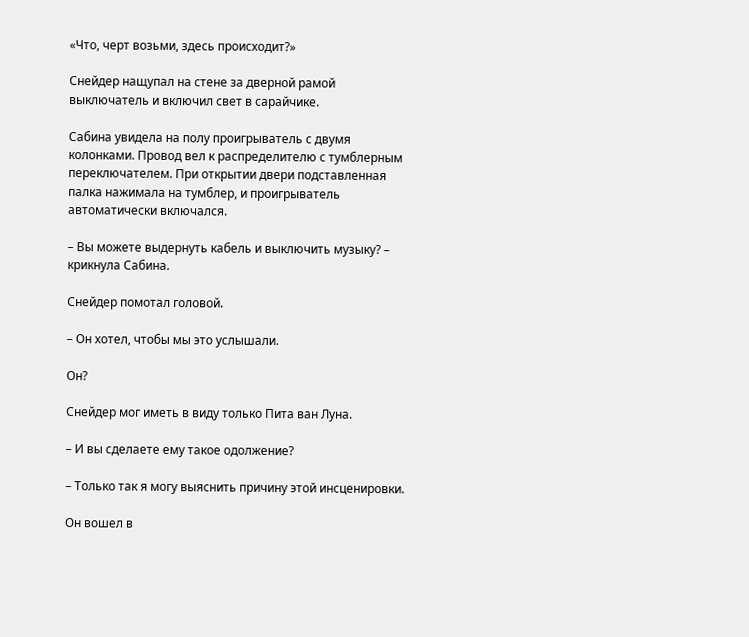«Что, черт возьми, здесь происходит?»

Снейдер нащупал на стене за дверной рамой выключатель и включил свет в сарайчике.

Сабина увидела на полу проигрыватель с двумя колонками. Провод вел к распределителю с тумблерным переключателем. При открытии двери подставленная палка нажимала на тумблер, и проигрыватель автоматически включался.

– Вы можете выдернуть кабель и выключить музыку? – крикнула Сабина.

Снейдер помотал головой.

– Он хотел, чтобы мы это услышали.

Он?

Снейдер мог иметь в виду только Пита ван Луна.

– И вы сделаете ему такое одолжение?

– Только так я могу выяснить причину этой инсценировки.

Он вошел в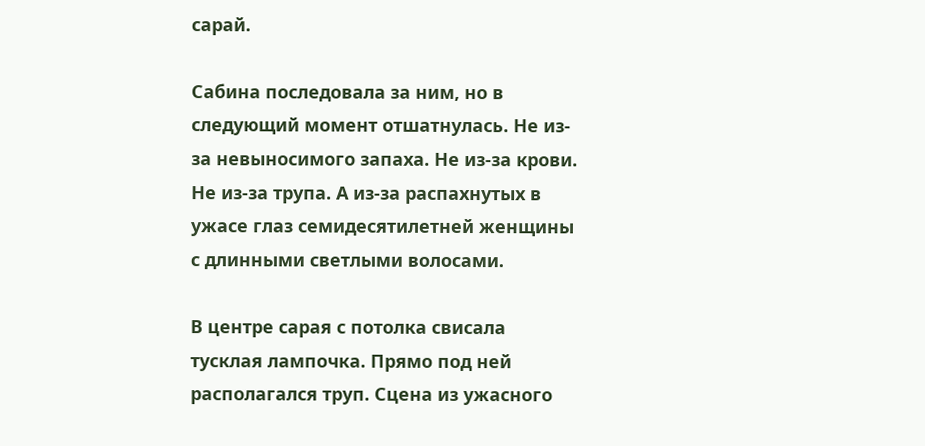сарай.

Сабина последовала за ним, но в следующий момент отшатнулась. Не из-за невыносимого запаха. Не из-за крови. Не из-за трупа. А из-за распахнутых в ужасе глаз семидесятилетней женщины с длинными светлыми волосами.

В центре сарая с потолка свисала тусклая лампочка. Прямо под ней располагался труп. Сцена из ужасного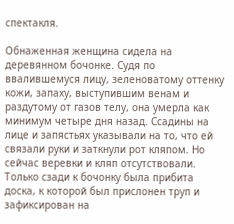спектакля.

Обнаженная женщина сидела на деревянном бочонке. Судя по ввалившемуся лицу, зеленоватому оттенку кожи, запаху, выступившим венам и раздутому от газов телу, она умерла как минимум четыре дня назад. Ссадины на лице и запястьях указывали на то, что ей связали руки и заткнули рот кляпом. Но сейчас веревки и кляп отсутствовали. Только сзади к бочонку была прибита доска, к которой был прислонен труп и зафиксирован на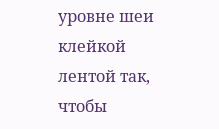уровне шеи клейкой лентой так, чтобы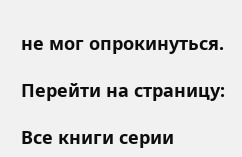не мог опрокинуться.

Перейти на страницу:

Все книги серии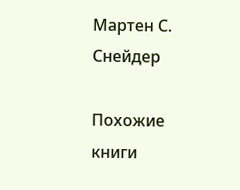Мартен С. Снейдер

Похожие книги